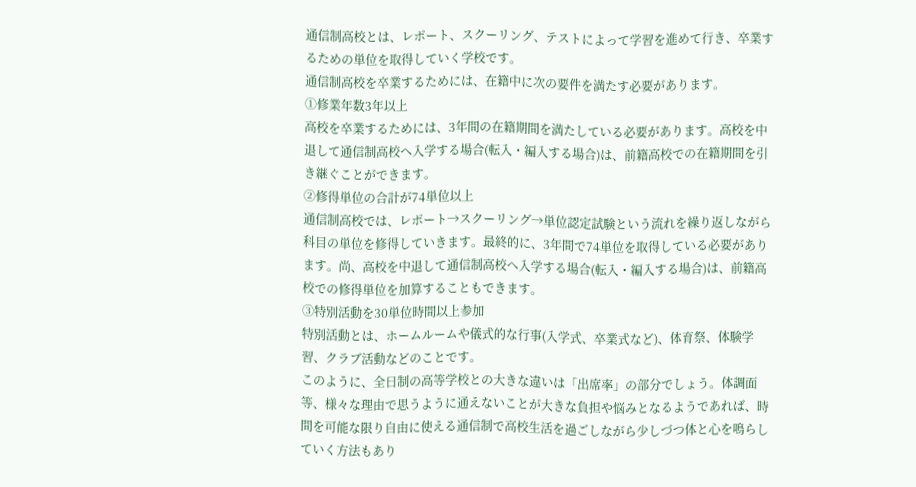通信制高校とは、レポート、スクーリング、テストによって学習を進めて行き、卒業するための単位を取得していく学校です。
通信制高校を卒業するためには、在籍中に次の要件を満たす必要があります。
①修業年数3年以上
高校を卒業するためには、3年間の在籍期間を満たしている必要があります。高校を中退して通信制高校へ入学する場合(転入・編入する場合)は、前籍高校での在籍期間を引き継ぐことができます。
②修得単位の合計が74単位以上
通信制高校では、レポート→スクーリング→単位認定試験という流れを繰り返しながら科目の単位を修得していきます。最終的に、3年間で74単位を取得している必要があります。尚、高校を中退して通信制高校へ入学する場合(転入・編入する場合)は、前籍高校での修得単位を加算することもできます。
③特別活動を30単位時間以上参加
特別活動とは、ホームルームや儀式的な行事(入学式、卒業式など)、体育祭、体験学習、クラブ活動などのことです。
このように、全日制の高等学校との大きな違いは「出席率」の部分でしょう。体調面等、様々な理由で思うように通えないことが大きな負担や悩みとなるようであれば、時間を可能な限り自由に使える通信制で高校生活を過ごしながら少しづつ体と心を鳴らしていく方法もあり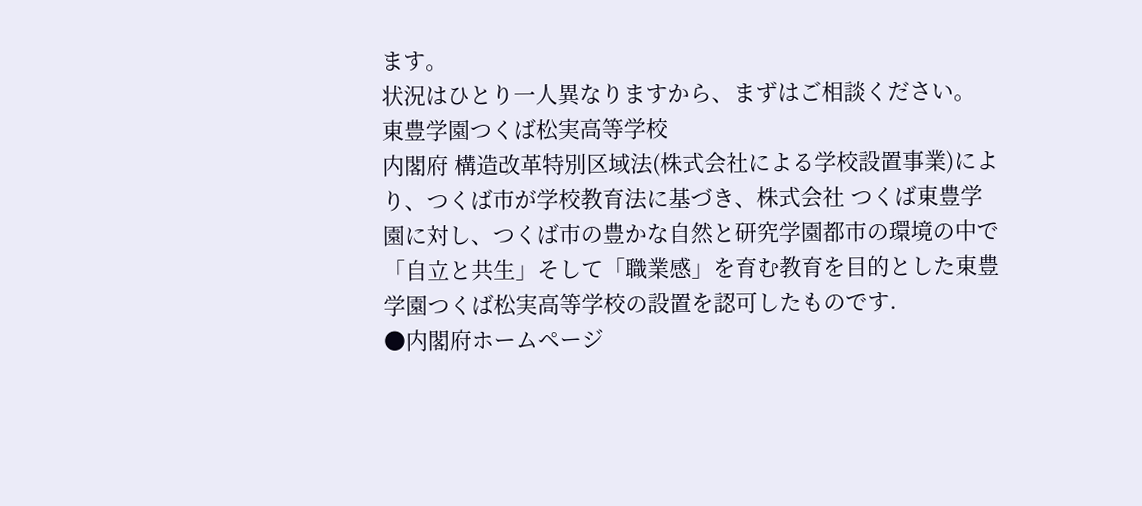ます。
状況はひとり一人異なりますから、まずはご相談ください。
東豊学園つくば松実高等学校
内閣府 構造改革特別区域法(株式会社による学校設置事業)により、つくば市が学校教育法に基づき、株式会社 つくば東豊学園に対し、つくば市の豊かな自然と研究学園都市の環境の中で「自立と共生」そして「職業感」を育む教育を目的とした東豊学園つくば松実高等学校の設置を認可したものです.
●内閣府ホームページ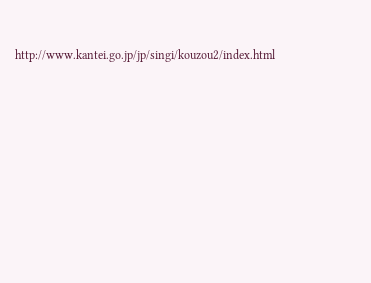http://www.kantei.go.jp/jp/singi/kouzou2/index.html